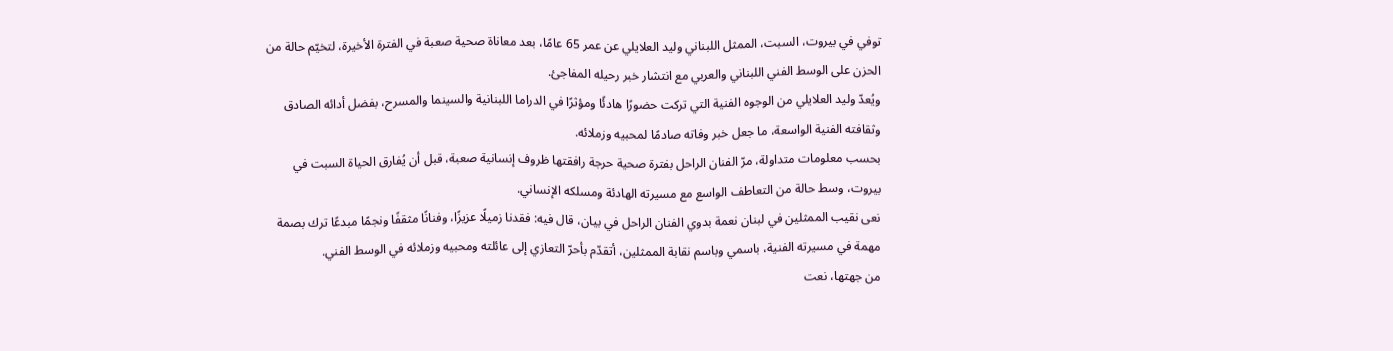توفي في بيروت، السبت، الممثل اللبناني وليد العلايلي عن عمر 65 عامًا، بعد معاناة صحية صعبة في الفترة الأخيرة، لتخيّم حالة من الحزن على الوسط الفني اللبناني والعربي مع انتشار خبر رحيله المفاجئ.
ويُعدّ وليد العلايلي من الوجوه الفنية التي تركت حضورًا هادئًا ومؤثرًا في الدراما اللبنانية والسينما والمسرح، بفضل أدائه الصادق وثقافته الفنية الواسعة، ما جعل خبر وفاته صادمًا لمحبيه وزملائه.
بحسب معلومات متداولة، مرّ الفنان الراحل بفترة صحية حرجة رافقتها ظروف إنسانية صعبة، قبل أن يُفارق الحياة السبت في بيروت، وسط حالة من التعاطف الواسع مع مسيرته الهادئة ومسلكه الإنساني.
نعى نقيب الممثلين في لبنان نعمة بدوي الفنان الراحل في بيان، قال فيه: فقدنا زميلًا عزيزًا، وفنانًا مثقفًا ونجمًا مبدعًا ترك بصمة مهمة في مسيرته الفنية، باسمي وباسم نقابة الممثلين، أتقدّم بأحرّ التعازي إلى عائلته ومحبيه وزملائه في الوسط الفني.
من جهتها، نعت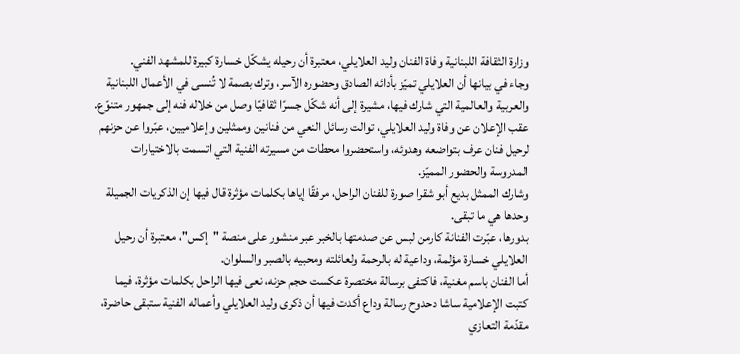وزارة الثقافة اللبنانية وفاة الفنان وليد العلايلي، معتبرة أن رحيله يشكّل خسارة كبيرة للمشهد الفني.
وجاء في بيانها أن العلايلي تميّز بأدائه الصادق وحضوره الآسر، وترك بصمة لا تُنسى في الأعمال اللبنانية والعربية والعالمية التي شارك فيها، مشيرة إلى أنه شكّل جسرًا ثقافيًا وصل من خلاله فنه إلى جمهور متنوّع.
عقب الإعلان عن وفاة وليد العلايلي، توالت رسائل النعي من فنانين وممثلين وإعلاميين، عبّروا عن حزنهم لرحيل فنان عرف بتواضعه وهدوئه، واستحضروا محطات من مسيرته الفنية التي اتسمت بالاختيارات المدروسة والحضور المميّز.
وشارك الممثل بديع أبو شقرا صورة للفنان الراحل، مرفقًا إياها بكلمات مؤثرة قال فيها إن الذكريات الجميلة وحدها هي ما تبقى.
بدورها، عبّرت الفنانة كارمن لبس عن صدمتها بالخبر عبر منشور على منصة "إكس"، معتبرة أن رحيل العلايلي خسارة مؤلمة، وداعية له بالرحمة ولعائلته ومحبيه بالصبر والسلوان.
أما الفنان باسم مغنية، فاكتفى برسالة مختصرة عكست حجم حزنه، نعى فيها الراحل بكلمات مؤثرة، فيما كتبت الإعلامية ساشا دحدوح رسالة وداع أكدت فيها أن ذكرى وليد العلايلي وأعماله الفنية ستبقى حاضرة، مقدّمة التعازي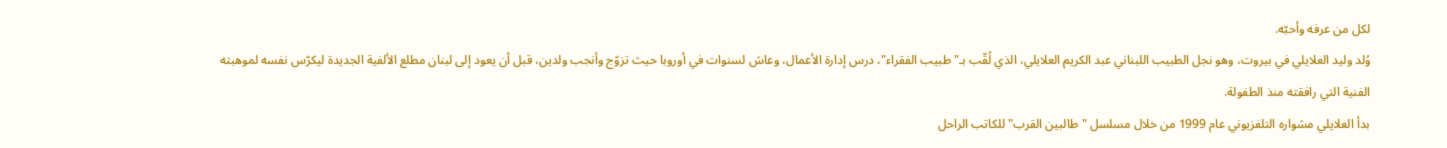لكل من عرفه وأحبّه.
وُلد وليد العلايلي في بيروت، وهو نجل الطبيب اللبناني عبد الكريم العلايلي، الذي لُقّب بـ"طبيب الفقراء"، درس إدارة الأعمال، وعاش لسنوات في أوروبا حيث تزوّج وأنجب ولدين، قبل أن يعود إلى لبنان مطلع الألفية الجديدة ليكرّس نفسه لموهبته الفنية التي رافقته منذ الطفولة.
بدأ العلايلي مشواره التلفزيوني عام 1999 من خلال مسلسل "طالبين القرب" للكاتب الراحل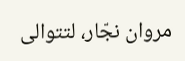مروان نجّار، لتتوالى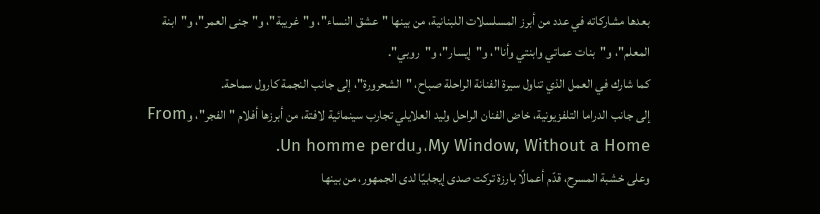بعدها مشاركاته في عدد من أبرز المسلسلات اللبنانية، من بينها "عشق النساء"، و"غريبة"، و"جنى العمر"، و"ابنة المعلم"، و"بنات عماتي وابنتي وأنا"، و"إيسار"، و"روبي".
كما شارك في العمل الذي تناول سيرة الفنانة الراحلة صباح، "الشحرورة"، إلى جانب النجمة كارول سماحة.
إلى جانب الدراما التلفزيونية، خاض الفنان الراحل وليد العلايلي تجارب سينمائية لافتة، من أبرزها أفلام "الفجر"، وFrom My Window, Without a Home، وUn homme perdu.
وعلى خشبة المسرح، قدّم أعمالًا بارزة تركت صدى إيجابيًا لدى الجمهور، من بينها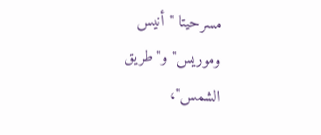مسرحيتا "أنيس وموريس" و"طريق الشمس"،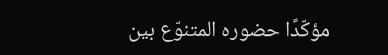مؤكّدًا حضوره المتنوّع بين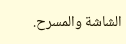الشاشة والمسرح.